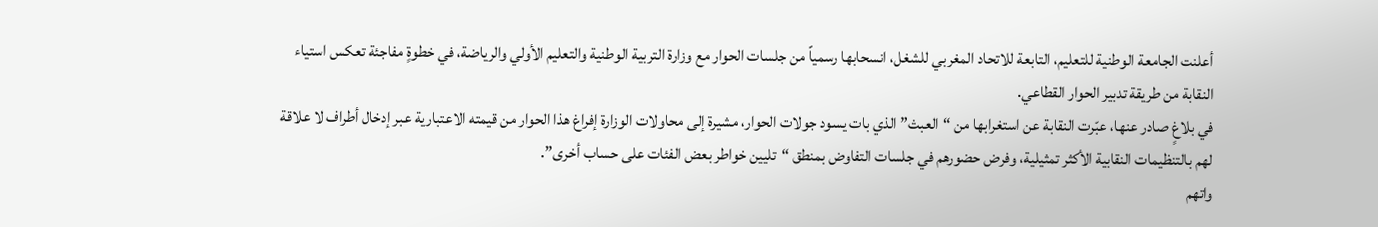أعلنت الجامعة الوطنية للتعليم، التابعة للاتحاد المغربي للشغل، انسحابها رسمياً من جلسات الحوار مع وزارة التربية الوطنية والتعليم الأولي والرياضة، في خطوةٍ مفاجئة تعكس استياء النقابة من طريقة تدبير الحوار القطاعي.
في بلاغٍ صادر عنها، عبّرت النقابة عن استغرابها من “العبث” الذي بات يسود جولات الحوار، مشيرة إلى محاولات الوزارة إفراغ هذا الحوار من قيمته الاعتبارية عبر إدخال أطراف لا علاقة لهم بالتنظيمات النقابية الأكثر تمثيلية، وفرض حضورهم في جلسات التفاوض بمنطق “تليين خواطر بعض الفئات على حساب أخرى”.
واتهم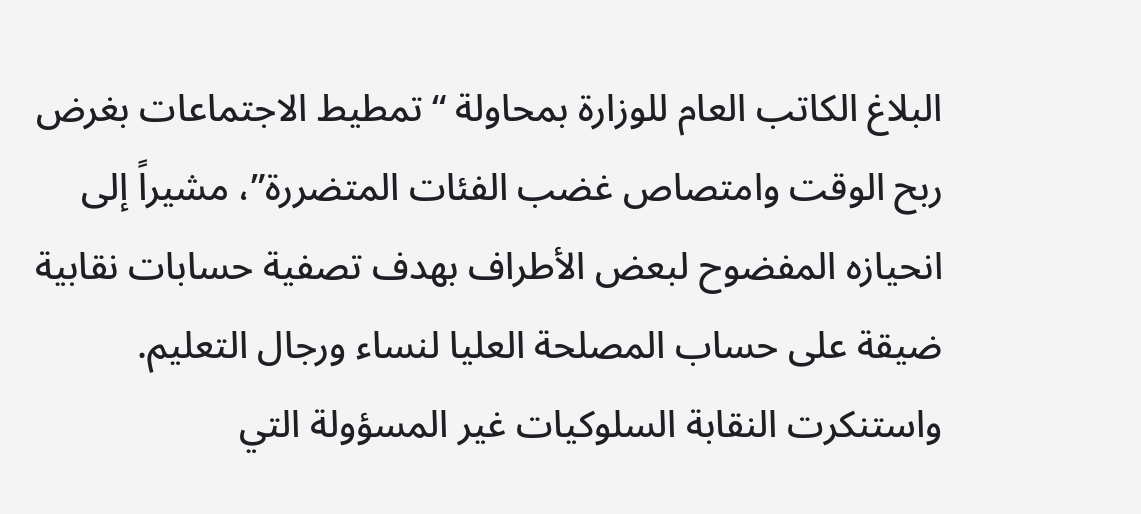البلاغ الكاتب العام للوزارة بمحاولة “تمطيط الاجتماعات بغرض ربح الوقت وامتصاص غضب الفئات المتضررة”، مشيراً إلى انحيازه المفضوح لبعض الأطراف بهدف تصفية حسابات نقابية ضيقة على حساب المصلحة العليا لنساء ورجال التعليم.
واستنكرت النقابة السلوكيات غير المسؤولة التي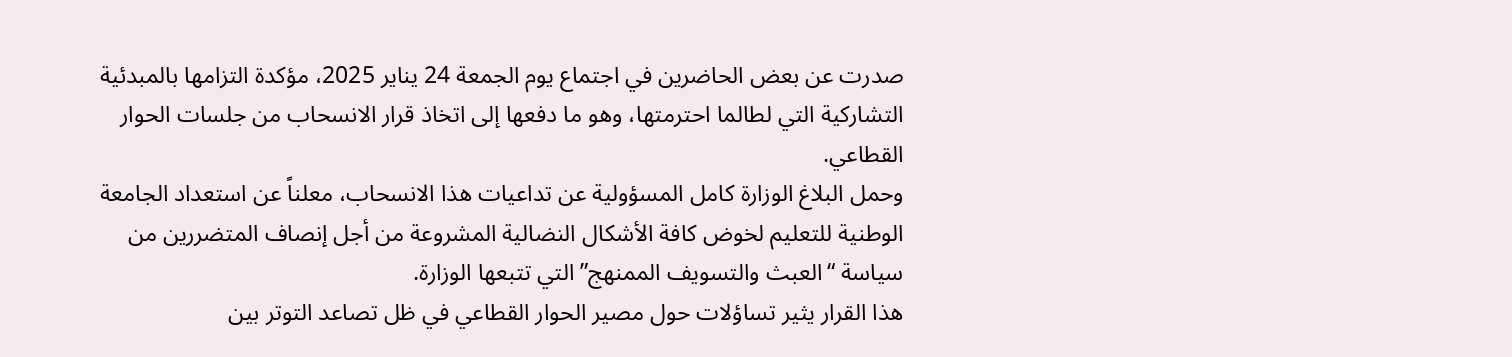صدرت عن بعض الحاضرين في اجتماع يوم الجمعة 24 يناير 2025، مؤكدة التزامها بالمبدئية التشاركية التي لطالما احترمتها، وهو ما دفعها إلى اتخاذ قرار الانسحاب من جلسات الحوار القطاعي.
وحمل البلاغ الوزارة كامل المسؤولية عن تداعيات هذا الانسحاب، معلناً عن استعداد الجامعة الوطنية للتعليم لخوض كافة الأشكال النضالية المشروعة من أجل إنصاف المتضررين من سياسة “العبث والتسويف الممنهج” التي تتبعها الوزارة.
هذا القرار يثير تساؤلات حول مصير الحوار القطاعي في ظل تصاعد التوتر بين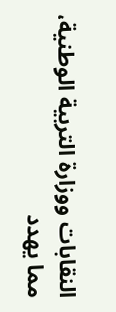النقابات ووزارة التربية الوطنية، مما يهدد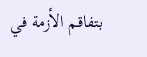بتفاقم الأزمة في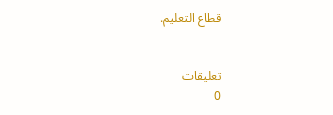قطاع التعليم.


تعليقات
0